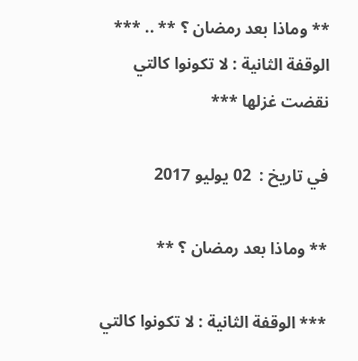** وماذا بعد رمضان ؟ ** .. *** الوقفة الثانية : لا تكونوا كالتي نقضت غزلها ***

في تاريخ :  02 يوليو 2017

** وماذا بعد رمضان ؟ **

*** الوقفة الثانية : لا تكونوا كالتي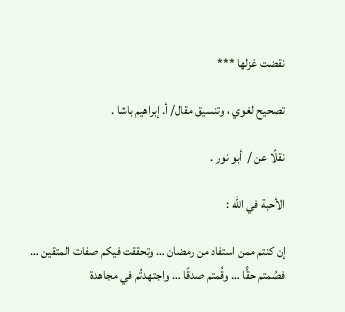نقضت غزلها ***

تصحيح لغوي ، وتنسيق مقال/ أ. إبراهيم باشا .

نقلًا عن /  أبو نور .

الأحبة في الله :

إن كنتم ممن استفاد من رمضان … وتحققت فيكم صفات المتقين …
فصُمتم حقًّا … وقُمتم صدقًا … واجتهدتُم في مجاهدة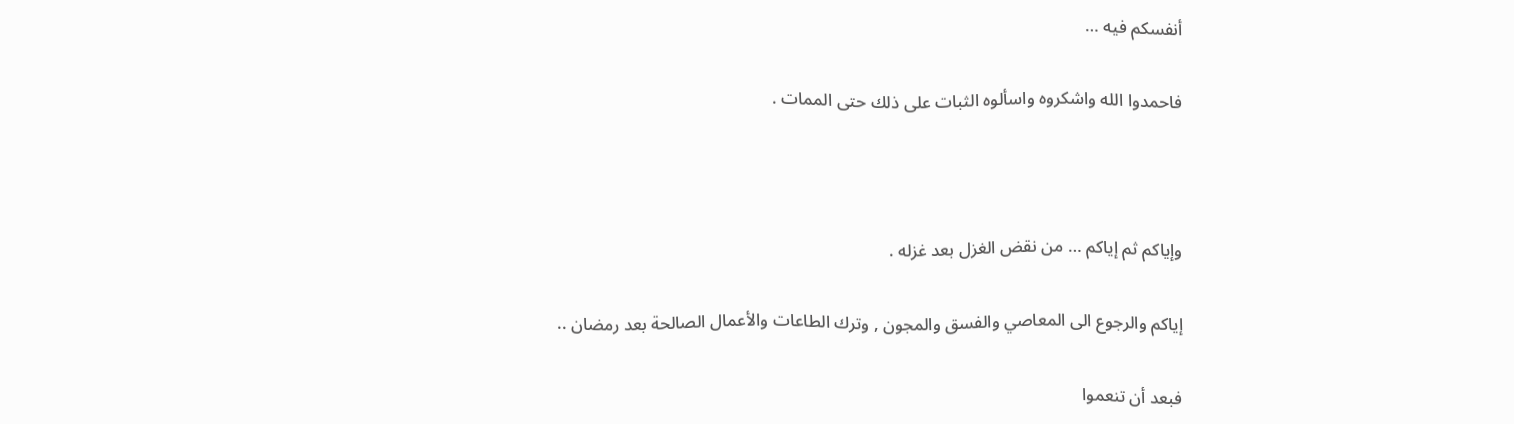أنفسكم فيه …

فاحمدوا الله واشكروه واسألوه الثبات على ذلك حتى الممات .



وإياكم ثم إياكم … من نقض الغزل بعد غزله .

إياكم والرجوع الى المعاصي والفسق والمجون , وترك الطاعات والأعمال الصالحة بعد رمضان ..

فبعد أن تنعموا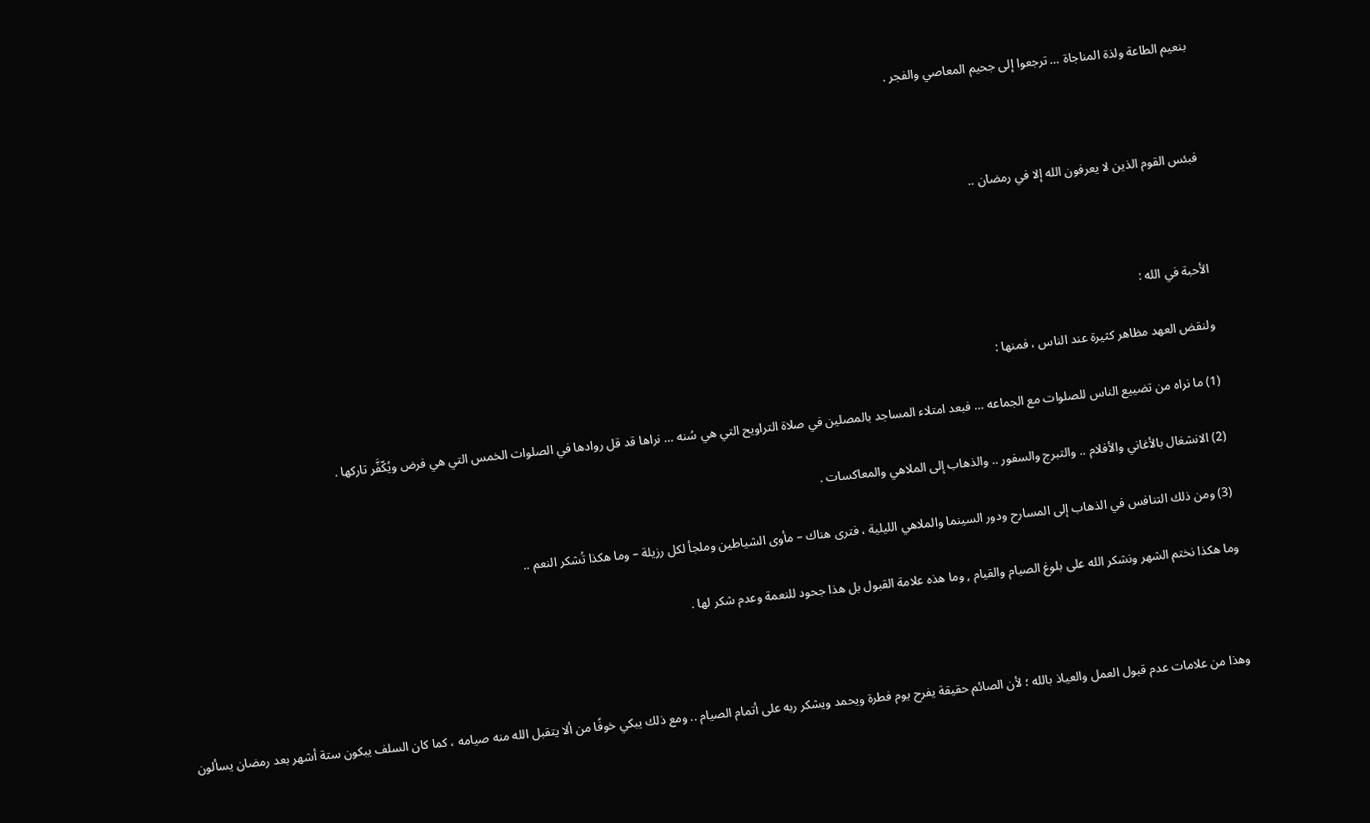بنعيم الطاعة ولذة المناجاة … ترجعوا إلى جحيم المعاصي والفجر .



فبئس القوم الذين لا يعرفون الله إلا في رمضان ..



الأحبة في الله :

ولنقض العهد مظاهر كثيرة عند الناس ، فمنها :

(1) ما نراه من تضييع الناس للصلوات مع الجماعه … فبعد امتلاء المساجد بالمصلين في صلاة التراويح التي هي سُنه … نراها قد قل روادها في الصلوات الخمس التي هي فرض ويُكّفَّر تاركها .

(2) الانشغال بالأغاني والأفلام .. والتبرج والسفور .. والذهاب إلى الملاهي والمعاكسات .

(3) ومن ذلك التنافس في الذهاب إلى المسارح ودور السينما والملاهي الليلية ، فترى هناك – مأوى الشياطين وملجأ لكل رزيلة – وما هكذا تُشكر النعم ..

وما هكذا نختم الشهر ونشكر الله على بلوغ الصيام والقيام , وما هذه علامة القبول بل هذا جحود للنعمة وعدم شكر لها .



وهذا من علامات عدم قبول العمل والعياذ بالله ؛ لأن الصائم حقيقة يفرح يوم فطرة ويحمد ويشكر ربه على أتمام الصيام .. ومع ذلك يبكي خوفًا من ألا يتقبل الله منه صيامه ، كما كان السلف يبكون ستة أشهر بعد رمضان يسألون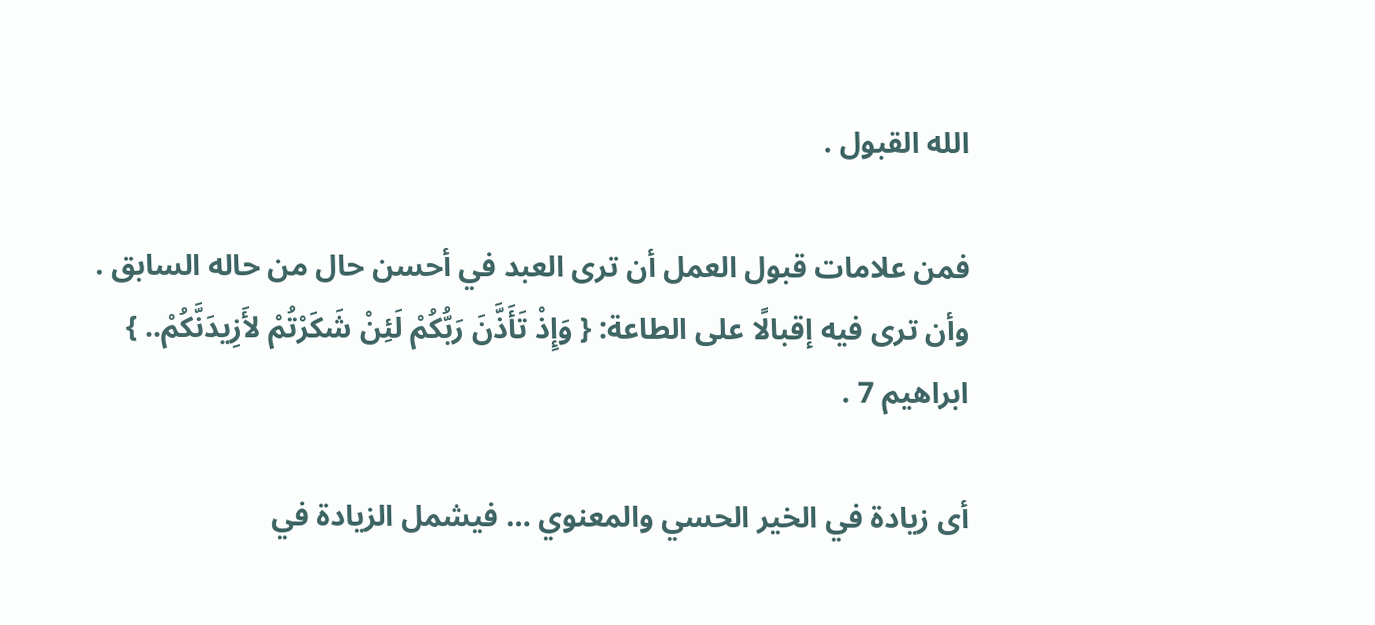الله القبول .

فمن علامات قبول العمل أن ترى العبد في أحسن حال من حاله السابق .
وأن ترى فيه إقبالًا على الطاعة: { وَإِذْ تَأَذَّنَ رَبُّكُمْ لَئِنْ شَكَرْتُمْ لأَزِيدَنَّكُمْ.. } ابراهيم 7 .

أى زيادة في الخير الحسي والمعنوي … فيشمل الزيادة في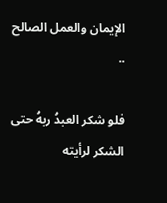الإيمان والعمل الصالح ..

فلو شكر العبدُ ربهُ حتى الشكر لرأيته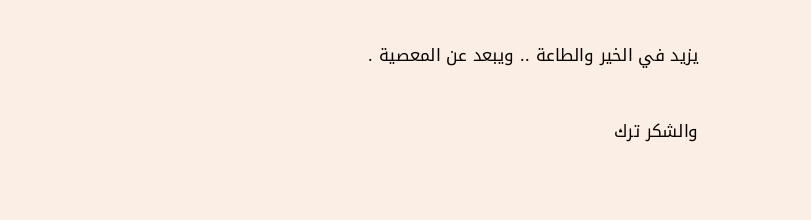يزيد في الخير والطاعة .. ويبعد عن المعصية .

والشكر ترك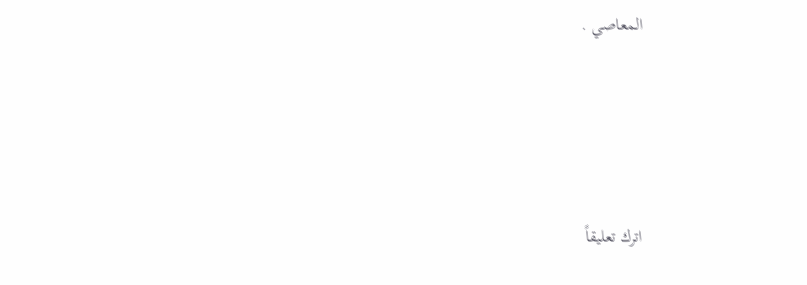المعاصي .





اترك تعليقاً